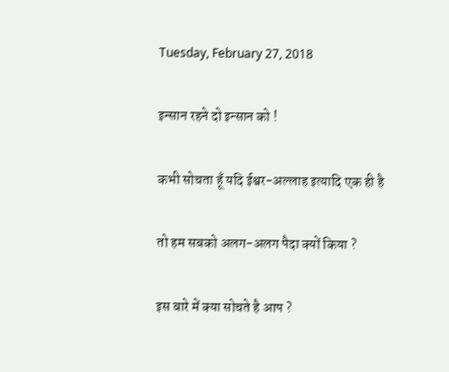Tuesday, February 27, 2018

इन्सान रहने दो इन्सान को !

कभी सोचता हूँ यदि ईश्वर-अल्लाह इत्यादि एक ही है

तो हम सबको अलग-अलग पैदा क्यों किया ?

इस बारे में क्या सोचते है आप ?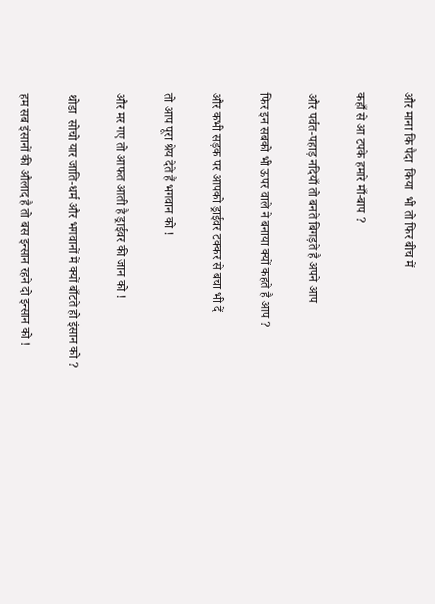और माना कि पैदा  किया  भी तो फिर बीच में

कहाँ से आ टपके हमारे माँ-बाप ?

और पर्वत-पहाड़ नदियाँ तो बनते बिगड़ते है अपने आप

फिर इन सबको भी ऊपर वाले ने बनाया क्यों कहते है आप ?

और कभी सड़क पर आपको ड्राईवर टक्कर से बचा भी दें

तो आप पूरा श्रेय देते हैं भगवान को !

और मर गए तो आफत आती है ड्राईवर की जान को !

थोडा  सोचो यार जाति-धर्म और भगवानों में क्यों बाँटते हो इंसान को ?

हम सब इंसानों की औलाद है तो बस इन्सान रहने दो इन्सान को !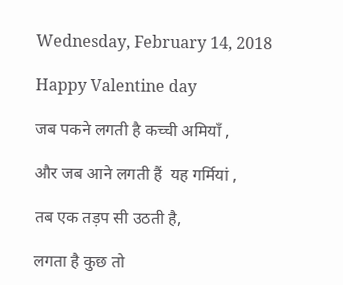Wednesday, February 14, 2018

Happy Valentine day

जब पकने लगती है कच्ची अमियाँ ,

और जब आने लगती हैं  यह गर्मियां ,

तब एक तड़प सी उठती है,

लगता है कुछ तो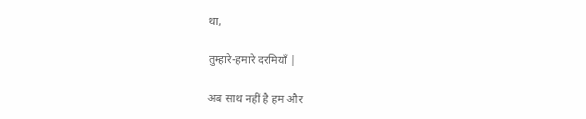था,

तुम्हारे-हमारे दरमियाँ |

अब साथ नहीं है हम और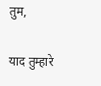तुम,

याद तुम्हारे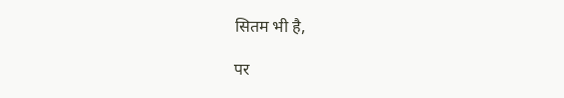सितम भी है,

पर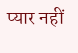प्यार नहीं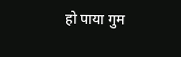हो पाया गुम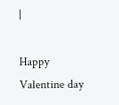|

Happy Valentine day